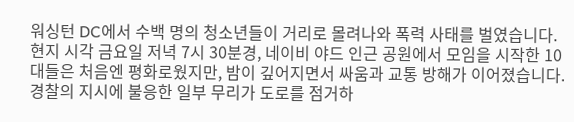워싱턴 DC에서 수백 명의 청소년들이 거리로 몰려나와 폭력 사태를 벌였습니다.
현지 시각 금요일 저녁 7시 30분경, 네이비 야드 인근 공원에서 모임을 시작한 10대들은 처음엔 평화로웠지만, 밤이 깊어지면서 싸움과 교통 방해가 이어졌습니다.
경찰의 지시에 불응한 일부 무리가 도로를 점거하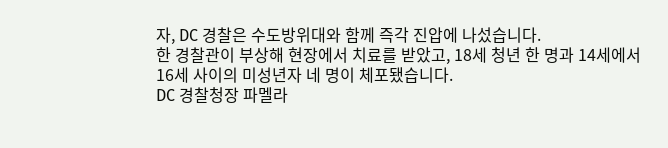자, DC 경찰은 수도방위대와 함께 즉각 진압에 나섰습니다.
한 경찰관이 부상해 현장에서 치료를 받았고, 18세 청년 한 명과 14세에서 16세 사이의 미성년자 네 명이 체포됐습니다.
DC 경찰청장 파멜라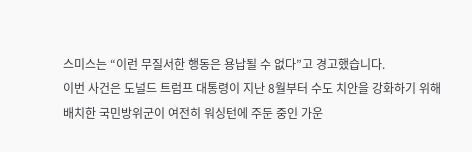스미스는 “이런 무질서한 행동은 용납될 수 없다”고 경고했습니다.
이번 사건은 도널드 트럼프 대통령이 지난 8월부터 수도 치안을 강화하기 위해 배치한 국민방위군이 여전히 워싱턴에 주둔 중인 가운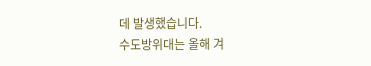데 발생했습니다.
수도방위대는 올해 겨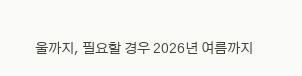울까지, 필요할 경우 2026년 여름까지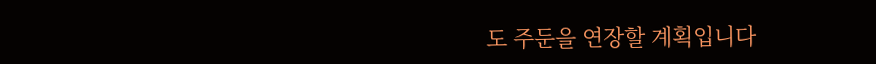도 주둔을 연장할 계획입니다